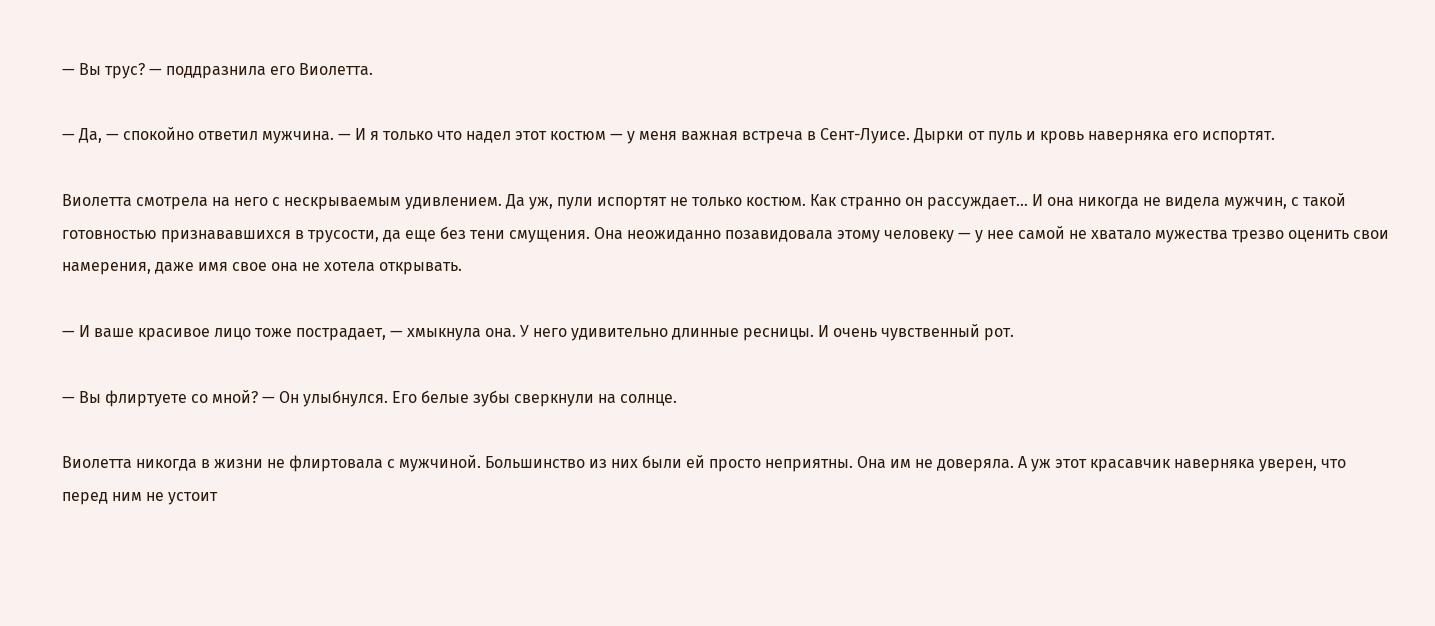— Вы трус? — поддразнила его Виолетта.

— Да, — спокойно ответил мужчина. — И я только что надел этот костюм — у меня важная встреча в Сент-Луисе. Дырки от пуль и кровь наверняка его испортят.

Виолетта смотрела на него с нескрываемым удивлением. Да уж, пули испортят не только костюм. Как странно он рассуждает… И она никогда не видела мужчин, с такой готовностью признававшихся в трусости, да еще без тени смущения. Она неожиданно позавидовала этому человеку — у нее самой не хватало мужества трезво оценить свои намерения, даже имя свое она не хотела открывать.

— И ваше красивое лицо тоже пострадает, — хмыкнула она. У него удивительно длинные ресницы. И очень чувственный рот.

— Вы флиртуете со мной? — Он улыбнулся. Его белые зубы сверкнули на солнце.

Виолетта никогда в жизни не флиртовала с мужчиной. Большинство из них были ей просто неприятны. Она им не доверяла. А уж этот красавчик наверняка уверен, что перед ним не устоит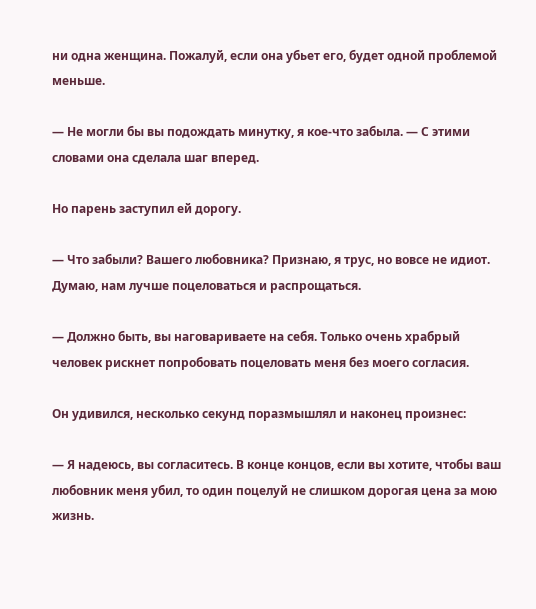ни одна женщина. Пожалуй, если она убьет его, будет одной проблемой меньше.

— Не могли бы вы подождать минутку, я кое-что забыла. — С этими словами она сделала шаг вперед.

Но парень заступил ей дорогу.

— Что забыли? Вашего любовника? Признаю, я трус, но вовсе не идиот. Думаю, нам лучше поцеловаться и распрощаться.

— Должно быть, вы наговариваете на себя. Только очень храбрый человек рискнет попробовать поцеловать меня без моего согласия.

Он удивился, несколько секунд поразмышлял и наконец произнес:

— Я надеюсь, вы согласитесь. В конце концов, если вы хотите, чтобы ваш любовник меня убил, то один поцелуй не слишком дорогая цена за мою жизнь.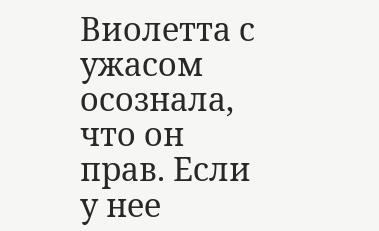Виолетта с ужасом осознала, что он прав. Если у нее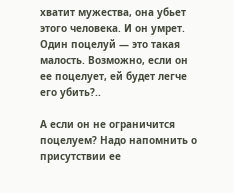хватит мужества, она убьет этого человека. И он умрет. Один поцелуй — это такая малость. Возможно, если он ее поцелует, ей будет легче его убить?..

А если он не ограничится поцелуем? Надо напомнить о присутствии ее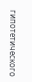гипотетического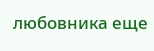любовника еще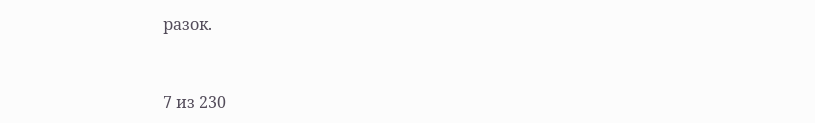разок.



7 из 230